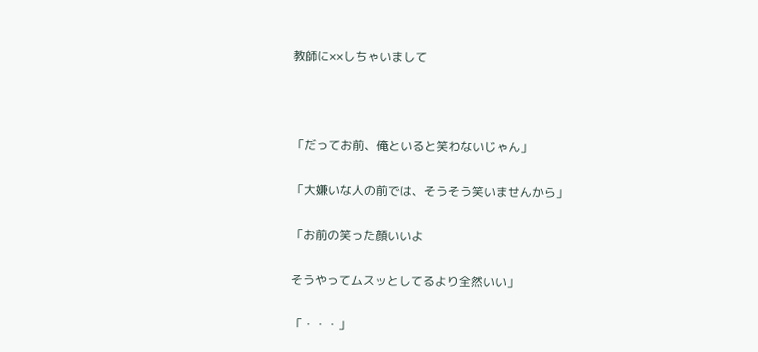教師に××しちゃいまして



「だってお前、俺といると笑わないじゃん」

「大嫌いな人の前では、そうそう笑いませんから」

「お前の笑った顔いいよ

そうやってムスッとしてるより全然いい」

「・・・」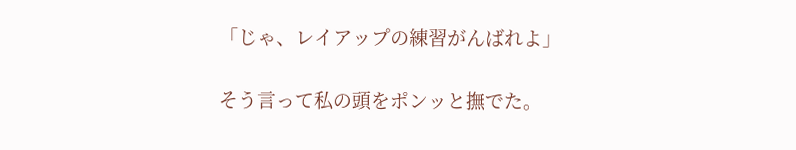「じゃ、レイアップの練習がんばれよ」

そう言って私の頭をポンッと撫でた。